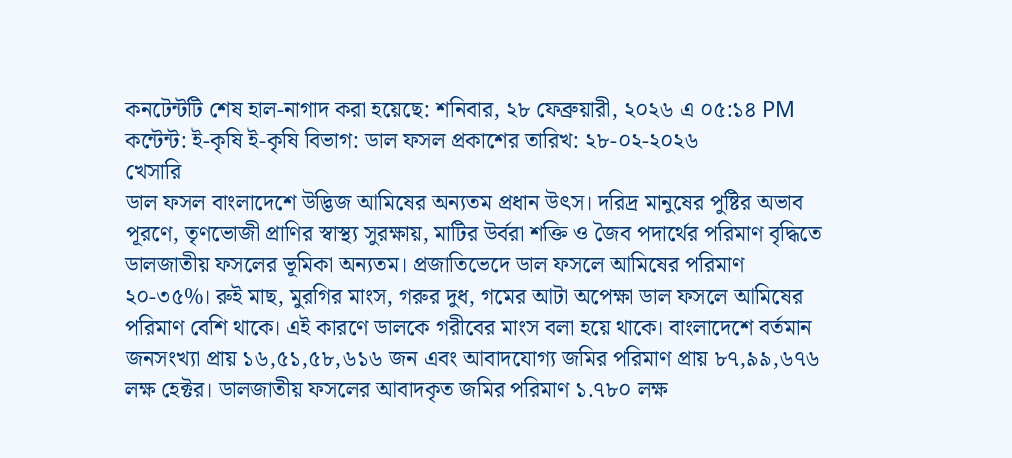কনটেন্টটি শেষ হাল-নাগাদ করা হয়েছে: শনিবার, ২৮ ফেব্রুয়ারী, ২০২৬ এ ০৫:১৪ PM
কন্টেন্ট: ই-কৃষি ই-কৃষি বিভাগ: ডাল ফসল প্রকাশের তারিখ: ২৮-০২-২০২৬
খেসারি
ডাল ফসল বাংলাদেশে উদ্ভিজ আমিষের অন্যতম প্রধান উৎস। দরিদ্র মানুষের পুষ্টির অভাব পূরণে, তৃণভোজী প্রাণির স্বাস্থ্য সুরক্ষায়, মাটির উর্বরা শক্তি ও জৈব পদার্থের পরিমাণ বৃদ্ধিতে ডালজাতীয় ফসলের ভূমিকা অন্যতম। প্রজাতিভেদে ডাল ফসলে আমিষের পরিমাণ ২০-৩৫%। রুই মাছ, মুরগির মাংস, গরুর দুধ, গমের আটা অপেক্ষা ডাল ফসলে আমিষের পরিমাণ বেশি থাকে। এই কারণে ডালকে গরীবের মাংস বলা হয়ে থাকে। বাংলাদেশে বর্তমান জনসংখ্যা প্রায় ১৬,৫১,৫৮,৬১৬ জন এবং আবাদযোগ্য জমির পরিমাণ প্রায় ৮৭,৯৯,৬৭৬ লক্ষ হেক্টর। ডালজাতীয় ফসলের আবাদকৃত জমির পরিমাণ ১.৭৮০ লক্ষ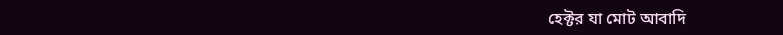হেক্টর যা মোট আবাদি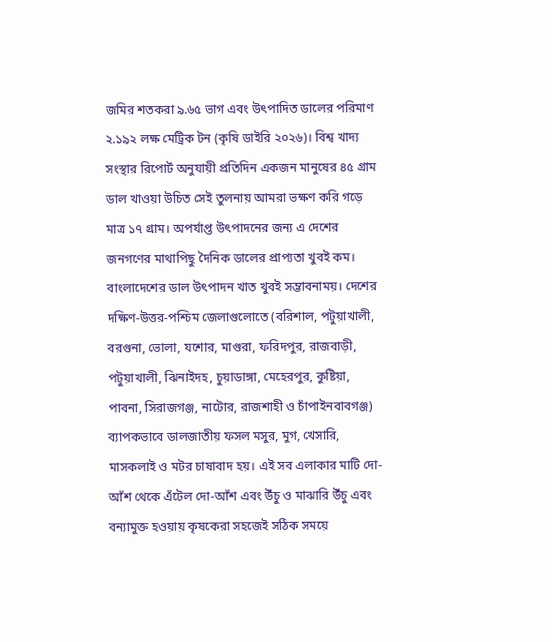জমির শতকরা ৯.৬৫ ভাগ এবং উৎপাদিত ডালের পরিমাণ ২.১৯২ লক্ষ মেট্রিক টন (কৃষি ডাইরি ২০২৬)। বিশ্ব খাদ্য সংস্থার রিপোর্ট অনুযায়ী প্রতিদিন একজন মানুষের ৪৫ গ্রাম ডাল খাওয়া উচিত সেই তুলনায় আমরা ভক্ষণ করি গড়ে মাত্র ১৭ গ্রাম। অপর্যাপ্ত উৎপাদনের জন্য এ দেশের জনগণের মাথাপিছু দৈনিক ডালের প্রাপ্যতা খুবই কম। বাংলাদেশের ডাল উৎপাদন খাত খুবই সম্ভাবনাময়। দেশের দক্ষিণ-উত্তর-পশ্চিম জেলাগুলোতে (বরিশাল, পটুয়াখালী, বরগুনা, ভোলা, যশোর, মাগুরা, ফরিদপুর, রাজবাড়ী, পটুয়াখালী, ঝিনাইদহ, চুয়াডাঙ্গা, মেহেরপুর, কুষ্টিয়া, পাবনা, সিরাজগঞ্জ, নাটোর, রাজশাহী ও চাঁপাইনবাবগঞ্জ) ব্যাপকভাবে ডালজাতীয় ফসল মসুর, মুগ, খেসারি, মাসকলাই ও মটর চাষাবাদ হয়। এই সব এলাকার মাটি দো-আঁশ থেকে এঁটেল দো-আঁশ এবং উঁচু ও মাঝারি উঁচু এবং বন্যামুক্ত হওয়ায় কৃষকেরা সহজেই সঠিক সময়ে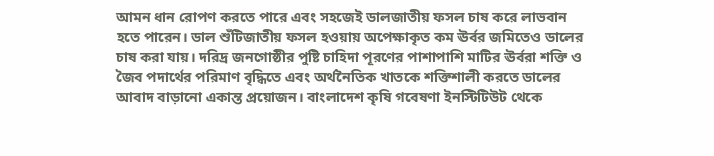আমন ধান রোপণ করতে পারে এবং সহজেই ডালজাতীয় ফসল চাষ করে লাভবান হতে পারেন। ডাল শুঁটিজাতীয় ফসল হওয়ায় অপেক্ষাকৃত কম ঊর্বর জমিতেও ডালের চাষ করা যায়। দরিদ্র জনগোষ্ঠীর পুষ্টি চাহিদা পূরণের পাশাপাশি মাটির ঊর্বরা শক্তি ও জৈব পদার্থের পরিমাণ বৃদ্ধিতে এবং অর্থনৈতিক খাতকে শক্তিশালী করতে ডালের আবাদ বাড়ানো একান্ত প্রয়োজন। বাংলাদেশ কৃষি গবেষণা ইনস্টিটিউট থেকে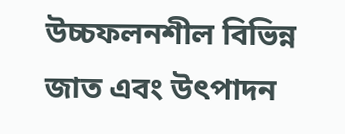উচ্চফলনশীল বিভিন্ন জাত এবং উৎপাদন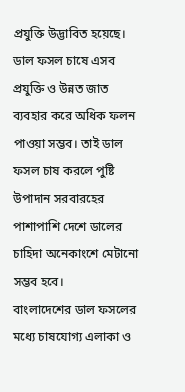প্রযুক্তি উদ্ভাবিত হয়েছে। ডাল ফসল চাষে এসব প্রযুক্তি ও উন্নত জাত ব্যবহার করে অধিক ফলন পাওয়া সম্ভব। তাই ডাল ফসল চাষ করলে পুষ্টি উপাদান সরবারহের পাশাপাশি দেশে ডালের চাহিদা অনেকাংশে মেটানো সম্ভব হবে।
বাংলাদেশের ডাল ফসলের মধ্যে চাষযোগ্য এলাকা ও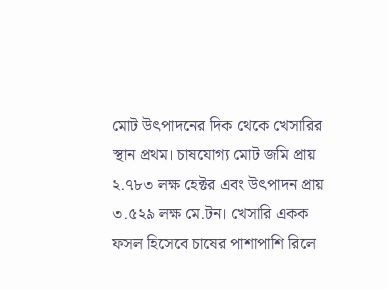মোট উৎপাদনের দিক থেকে খেসারির স্থান প্রথম। চাষযোগ্য মোট জমি প্রায় ২.৭৮৩ লক্ষ হেক্টর এবং উৎপাদন প্রায় ৩.৫২৯ লক্ষ মে.টন। খেসারি একক ফসল হিসেবে চাষের পাশাপাশি রিলে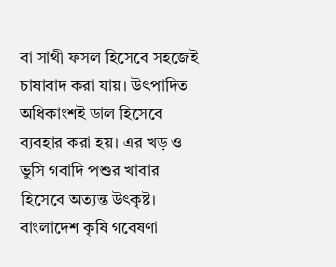বা সাথী ফসল হিসেবে সহজেই চাষাবাদ করা যায়। উৎপাদিত অধিকাংশই ডাল হিসেবে ব্যবহার করা হয়। এর খড় ও ভুসি গবাদি পশুর খাবার হিসেবে অত্যন্ত উৎকৃষ্ট। বাংলাদেশ কৃষি গবেষণা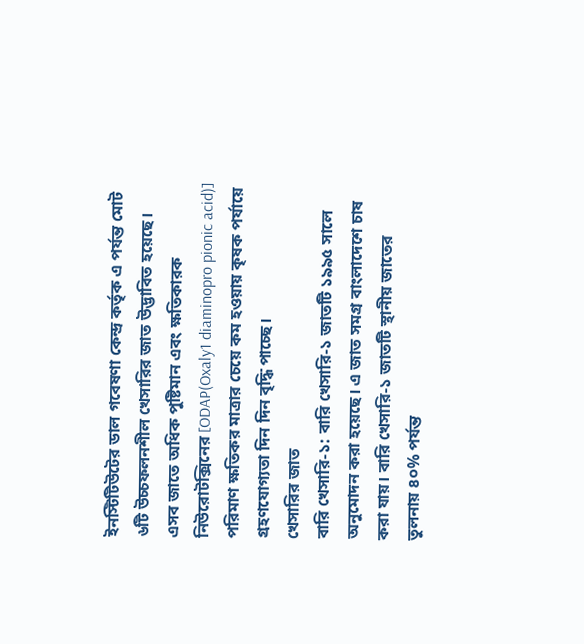ইনস্টিটিউটের ডাল গবেষণা কেন্দ্র কর্তৃক এ পর্যন্ত মোট ৬টি উচ্চফলনশীল খেসারির জাত উদ্ভাবিত হয়েছে। এসব জাতে অধিক পুষ্টিমান এবং ক্ষতিকারক নিউরোটক্সিনের [ODAP(Oxaly1 diaminopro pionic acid)] পরিমাণ ক্ষতিকর মাত্রার চেয়ে কম হওয়ায় কৃষক পর্যায়ে গ্রহণযোগ্যতা দিন দিন বৃদ্ধি পাচ্ছে।
খেসারির জাত
বারি খেসারি-১: বারি খেসারি-১ জাতটি ১৯৯৫ সালে অনুমোদন করা হয়েছে। এ জাত সমগ্র বাংলাদেশে চাষ করা যায়। বারি খেসারি-১ জাতটি স্থানীয় জাতের তুলনায় ৪০% পর্যন্ত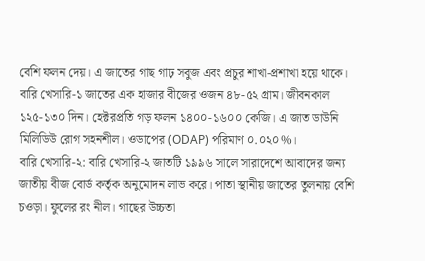বেশি ফলন দেয়। এ জাতের গাছ গাঢ় সবুজ এবং প্রচুর শাখা-প্রশাখা হয়ে থাকে। বারি খেসারি-১ জাতের এক হাজার বীজের ওজন ৪৮-৫২ গ্রাম। জীবনকাল ১২৫-১৩০ দিন। হেক্টরপ্রতি গড় ফলন ১৪০০-১৬০০ কেজি। এ জাত ডাউনি মিলিডিউ রোগ সহনশীল। ওডাপের (ODAP) পরিমাণ ০.০২০%।
বারি খেসারি-২: বারি খেসারি-২ জাতটি ১৯৯৬ সালে সারাদেশে আবাদের জন্য জাতীয় বীজ বোর্ড কর্তৃক অনুমোদন লাভ করে। পাতা স্থানীয় জাতের তুলনায় বেশি চওড়া। ফুলের রং নীল। গাছের উচ্চতা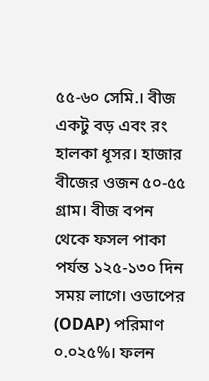৫৫-৬০ সেমি.। বীজ একটু বড় এবং রং হালকা ধূসর। হাজার বীজের ওজন ৫০-৫৫ গ্রাম। বীজ বপন থেকে ফসল পাকা পর্যন্ত ১২৫-১৩০ দিন সময় লাগে। ওডাপের (ODAP) পরিমাণ ০.০২৫%। ফলন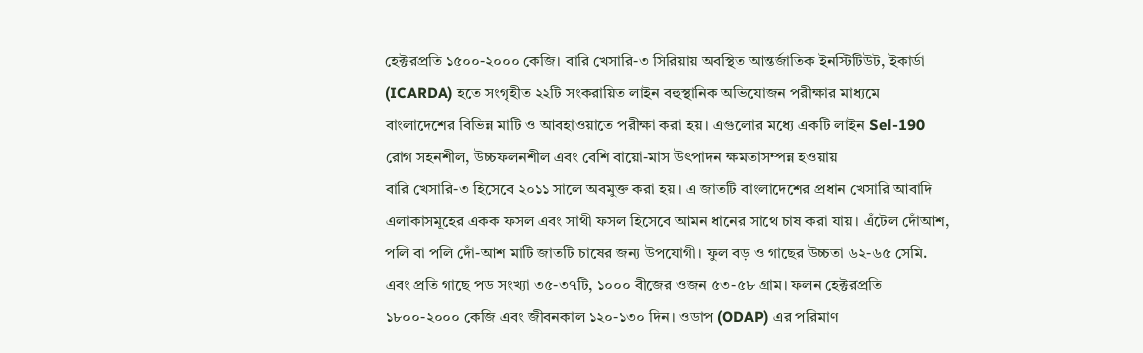হেক্টরপ্রতি ১৫০০-২০০০ কেজি। বারি খেসারি-৩ সিরিয়ায় অবস্থিত আন্তর্জাতিক ইনস্টিটিউট, ইকার্ডা (ICARDA) হতে সংগৃহীত ২২টি সংকরায়িত লাইন বহুস্থানিক অভিযোজন পরীক্ষার মাধ্যমে বাংলাদেশের বিভিন্ন মাটি ও আবহাওয়াতে পরীক্ষা করা হয়। এগুলোর মধ্যে একটি লাইন Sel-190 রোগ সহনশীল, উচ্চফলনশীল এবং বেশি বায়ো-মাস উৎপাদন ক্ষমতাসম্পন্ন হওয়ায়
বারি খেসারি-৩ হিসেবে ২০১১ সালে অবমুক্ত করা হয়। এ জাতটি বাংলাদেশের প্রধান খেসারি আবাদি এলাকাসমূহের একক ফসল এবং সাথী ফসল হিসেবে আমন ধানের সাথে চাষ করা যায়। এঁটেল দোঁআশ, পলি বা পলি দোঁ-আশ মাটি জাতটি চাষের জন্য উপযোগী। ফুল বড় ও গাছের উচ্চতা ৬২-৬৫ সেমি. এবং প্রতি গাছে পড সংখ্যা ৩৫-৩৭টি, ১০০০ বীজের ওজন ৫৩-৫৮ গ্রাম। ফলন হেক্টরপ্রতি ১৮০০-২০০০ কেজি এবং জীবনকাল ১২০-১৩০ দিন। ওডাপ (ODAP) এর পরিমাণ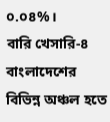০.০৪%।
বারি খেসারি-৪ বাংলাদেশের বিভিন্ন অঞ্চল হতে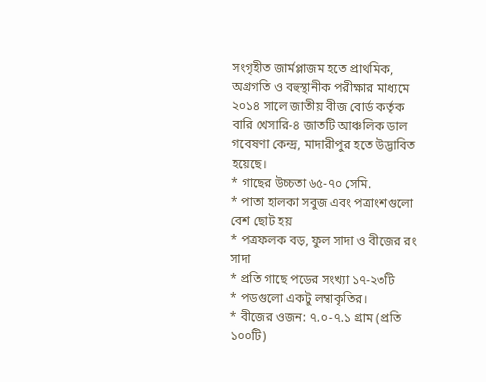সংগৃহীত জার্মপ্লাজম হতে প্রাথমিক, অগ্রগতি ও বহুস্থানীক পরীক্ষার মাধ্যমে ২০১৪ সালে জাতীয় বীজ বোর্ড কর্তৃক বারি খেসারি-৪ জাতটি আঞ্চলিক ডাল গবেষণা কেন্দ্র, মাদারীপুর হতে উদ্ভাবিত হয়েছে।
* গাছের উচ্চতা ৬৫-৭০ সেমি.
* পাতা হালকা সবুজ এবং পত্রাংশগুলো বেশ ছোট হয়
* পত্রফলক বড়, ফুল সাদা ও বীজের রং সাদা
* প্রতি গাছে পডের সংখ্যা ১৭-২৩টি
* পডগুলো একটু লম্বাকৃতির।
* বীজের ওজন: ৭.০-৭.১ গ্রাম (প্রতি ১০০টি)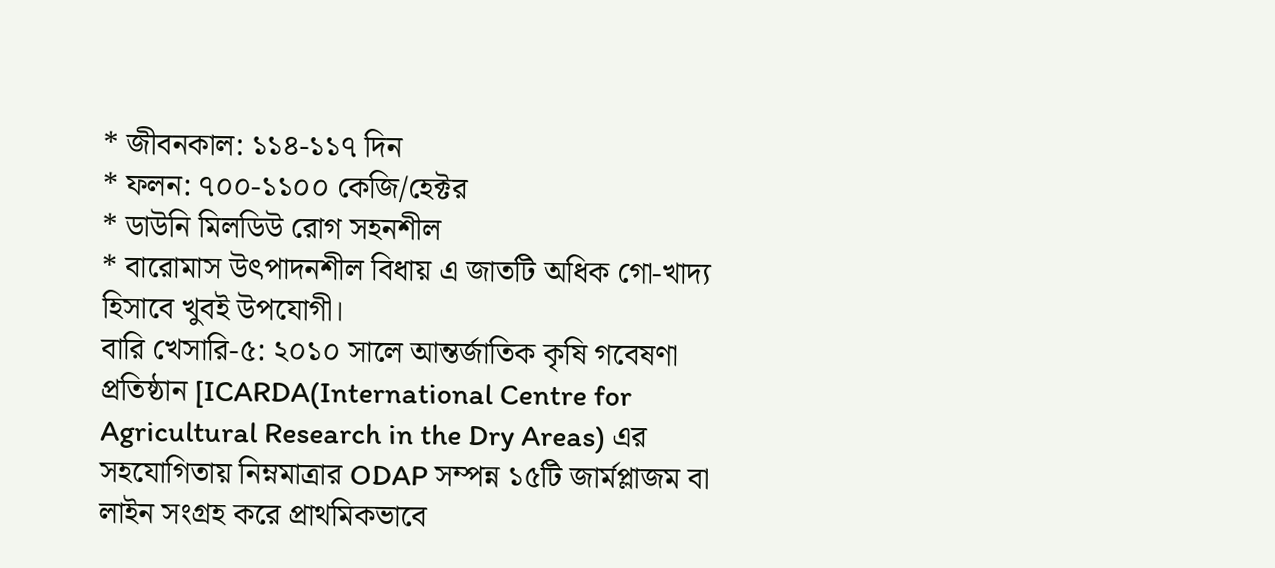* জীবনকাল: ১১৪-১১৭ দিন
* ফলন: ৭০০-১১০০ কেজি/হেক্টর
* ডাউনি মিলডিউ রোগ সহনশীল
* বারোমাস উৎপাদনশীল বিধায় এ জাতটি অধিক গো-খাদ্য হিসাবে খুবই উপযোগী।
বারি খেসারি-৫: ২০১০ সালে আন্তর্জাতিক কৃষি গবেষণা প্রতিষ্ঠান [ICARDA(International Centre for Agricultural Research in the Dry Areas) এর সহযোগিতায় নিম্নমাত্রার ODAP সম্পন্ন ১৫টি জার্মপ্লাজম বা লাইন সংগ্রহ করে প্রাথমিকভাবে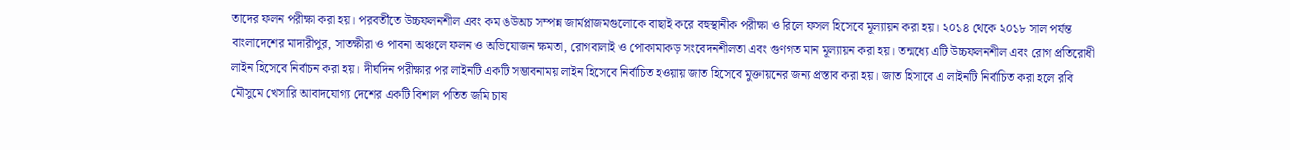তাদের ফলন পরীক্ষা করা হয়। পরবর্তীতে উচ্চফলনশীল এবং কম ঙউঅচ সম্পন্ন জার্মপ্লাজমগুলোকে বাছাই করে বহুস্থানীক পরীক্ষা ও রিলে ফসল হিসেবে মূল্যায়ন করা হয়। ২০১৪ থেকে ২০১৮ সাল পর্যন্ত বাংলাদেশের মাদারীপুর, সাতক্ষীরা ও পাবনা অঞ্চলে ফলন ও অভিযোজন ক্ষমতা, রোগবালাই ও পোকামাকড় সংবেদনশীলতা এবং গুণগত মান মূল্যায়ন করা হয়। তন্মধ্যে এটি উচ্চফলনশীল এবং রোগ প্রতিরোধী লাইন হিসেবে নির্বাচন করা হয়। দীর্ঘদিন পরীক্ষার পর লাইনটি একটি সম্ভাবনাময় লাইন হিসেবে নির্বাচিত হওয়ায় জাত হিসেবে মুক্তায়নের জন্য প্রস্তাব করা হয়। জাত হিসাবে এ লাইনটি নির্বাচিত করা হলে রবি মৌসুমে খেসারি আবাদযোগ্য দেশের একটি বিশাল পতিত জমি চাষ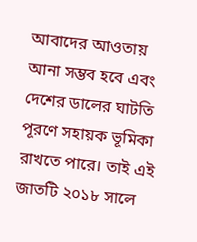আবাদের আওতায় আনা সম্ভব হবে এবং দেশের ডালের ঘাটতি পূরণে সহায়ক ভূমিকা রাখতে পারে। তাই এই জাতটি ২০১৮ সালে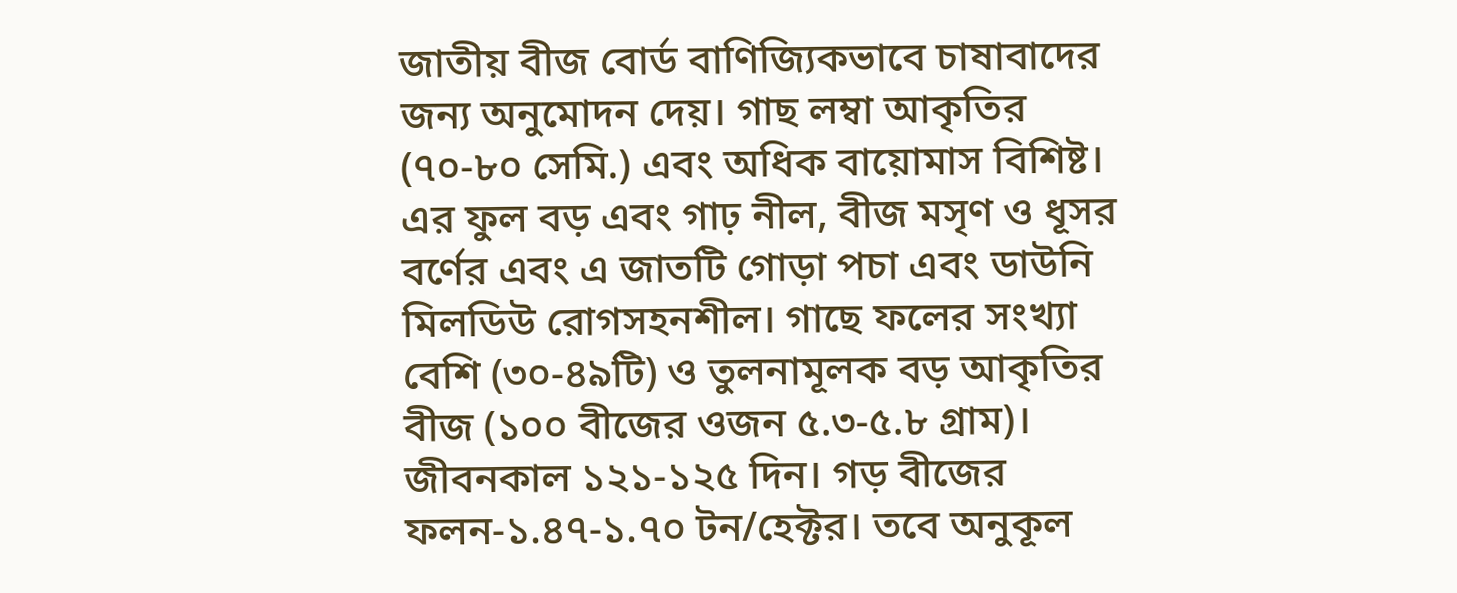জাতীয় বীজ বোর্ড বাণিজ্যিকভাবে চাষাবাদের জন্য অনুমোদন দেয়। গাছ লম্বা আকৃতির (৭০-৮০ সেমি.) এবং অধিক বায়োমাস বিশিষ্ট। এর ফুল বড় এবং গাঢ় নীল, বীজ মসৃণ ও ধূসর বর্ণের এবং এ জাতটি গোড়া পচা এবং ডাউনি মিলডিউ রোগসহনশীল। গাছে ফলের সংখ্যা বেশি (৩০-৪৯টি) ও তুলনামূলক বড় আকৃতির বীজ (১০০ বীজের ওজন ৫.৩-৫.৮ গ্রাম)। জীবনকাল ১২১-১২৫ দিন। গড় বীজের ফলন-১.৪৭-১.৭০ টন/হেক্টর। তবে অনুকূল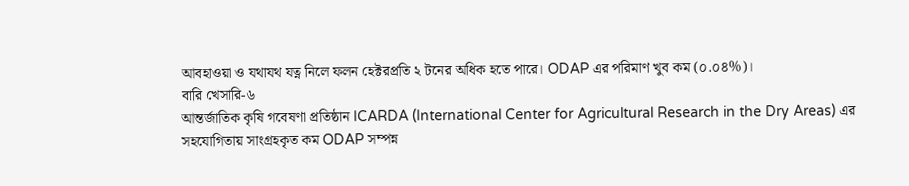আবহাওয়া ও যথাযথ যত্ন নিলে ফলন হেক্টরপ্রতি ২ টনের অধিক হতে পারে। ODAP এর পরিমাণ খুব কম (০.০৪%)।
বারি খেসারি-৬
আন্তর্জাতিক কৃষি গবেষণা প্রতিষ্ঠান ICARDA (International Center for Agricultural Research in the Dry Areas) এর সহযোগিতায় সাংগ্রহকৃত কম ODAP সম্পন্ন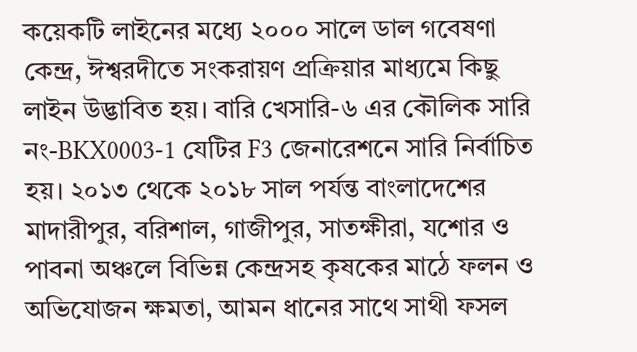কয়েকটি লাইনের মধ্যে ২০০০ সালে ডাল গবেষণা কেন্দ্র, ঈশ্বরদীতে সংকরায়ণ প্রক্রিয়ার মাধ্যমে কিছু লাইন উদ্ভাবিত হয়। বারি খেসারি-৬ এর কৌলিক সারি নং-BKX0003-1 যেটির F3 জেনারেশনে সারি নির্বাচিত হয়। ২০১৩ থেকে ২০১৮ সাল পর্যন্ত বাংলাদেশের মাদারীপুর, বরিশাল, গাজীপুর, সাতক্ষীরা, যশোর ও পাবনা অঞ্চলে বিভিন্ন কেন্দ্রসহ কৃষকের মাঠে ফলন ও অভিযোজন ক্ষমতা, আমন ধানের সাথে সাথী ফসল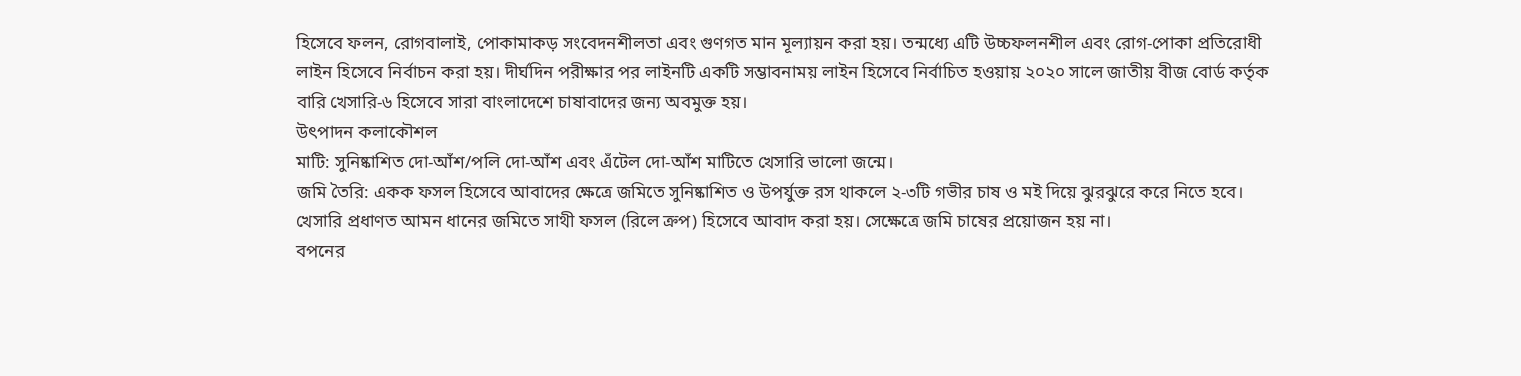হিসেবে ফলন, রোগবালাই, পোকামাকড় সংবেদনশীলতা এবং গুণগত মান মূল্যায়ন করা হয়। তন্মধ্যে এটি উচ্চফলনশীল এবং রোগ-পোকা প্রতিরোধী লাইন হিসেবে নির্বাচন করা হয়। দীর্ঘদিন পরীক্ষার পর লাইনটি একটি সম্ভাবনাময় লাইন হিসেবে নির্বাচিত হওয়ায় ২০২০ সালে জাতীয় বীজ বোর্ড কর্তৃক বারি খেসারি-৬ হিসেবে সারা বাংলাদেশে চাষাবাদের জন্য অবমুক্ত হয়।
উৎপাদন কলাকৌশল
মাটি: সুনিষ্কাশিত দো-আঁশ/পলি দো-আঁশ এবং এঁটেল দো-আঁশ মাটিতে খেসারি ভালো জন্মে।
জমি তৈরি: একক ফসল হিসেবে আবাদের ক্ষেত্রে জমিতে সুনিষ্কাশিত ও উপর্যুক্ত রস থাকলে ২-৩টি গভীর চাষ ও মই দিয়ে ঝুরঝুরে করে নিতে হবে। খেসারি প্রধাণত আমন ধানের জমিতে সাথী ফসল (রিলে ক্রপ) হিসেবে আবাদ করা হয়। সেক্ষেত্রে জমি চাষের প্রয়োজন হয় না।
বপনের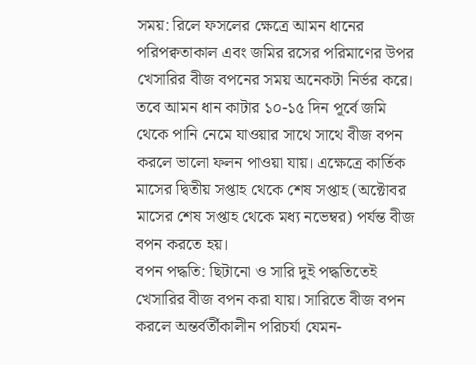সময়: রিলে ফসলের ক্ষেত্রে আমন ধানের পরিপক্বতাকাল এবং জমির রসের পরিমাণের উপর খেসারির বীজ বপনের সময় অনেকটা নির্ভর করে। তবে আমন ধান কাটার ১০-১৫ দিন পূর্বে জমি থেকে পানি নেমে যাওয়ার সাথে সাথে বীজ বপন করলে ভালো ফলন পাওয়া যায়। এক্ষেত্রে কার্তিক মাসের দ্বিতীয় সপ্তাহ থেকে শেষ সপ্তাহ (অক্টোবর মাসের শেষ সপ্তাহ থেকে মধ্য নভেম্বর) পর্যন্ত বীজ বপন করতে হয়।
বপন পদ্ধতি: ছিটানো ও সারি দুই পদ্ধতিতেই খেসারির বীজ বপন করা যায়। সারিতে বীজ বপন করলে অন্তর্বর্তীকালীন পরিচর্যা যেমন-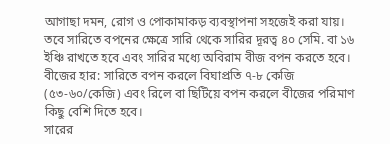আগাছা দমন, রোগ ও পোকামাকড় ব্যবস্থাপনা সহজেই করা যায়। তবে সারিতে বপনের ক্ষেত্রে সারি থেকে সারির দূরত্ব ৪০ সেমি. বা ১৬ ইঞ্চি রাখতে হবে এবং সারির মধ্যে অবিরাম বীজ বপন করতে হবে।
বীজের হার: সারিতে বপন করলে বিঘাপ্রতি ৭-৮ কেজি (৫৩-৬০/কেজি) এবং রিলে বা ছিটিয়ে বপন করলে বীজের পরিমাণ কিছু বেশি দিতে হবে।
সারের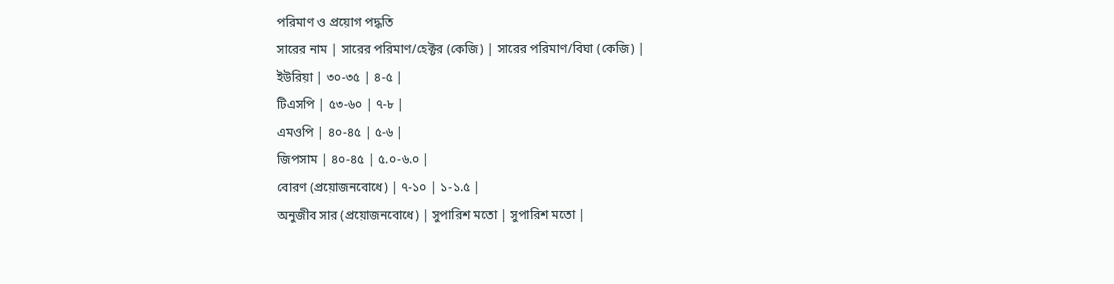পরিমাণ ও প্রয়োগ পদ্ধতি
সারের নাম | সারের পরিমাণ/হেক্টর (কেজি) | সারের পরিমাণ/বিঘা (কেজি) |
ইউরিয়া | ৩০-৩৫ | ৪-৫ |
টিএসপি | ৫৩-৬০ | ৭-৮ |
এমওপি | ৪০-৪৫ | ৫-৬ |
জিপসাম | ৪০-৪৫ | ৫.০-৬.০ |
বোরণ (প্রয়োজনবোধে) | ৭-১০ | ১-১.৫ |
অনুজীব সার (প্রয়োজনবোধে) | সুপারিশ মতো | সুপারিশ মতো |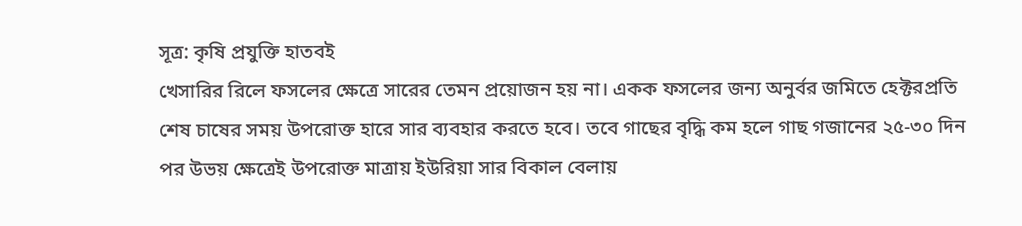সূত্র: কৃষি প্রযুক্তি হাতবই
খেসারির রিলে ফসলের ক্ষেত্রে সারের তেমন প্রয়োজন হয় না। একক ফসলের জন্য অনুর্বর জমিতে হেক্টরপ্রতি শেষ চাষের সময় উপরোক্ত হারে সার ব্যবহার করতে হবে। তবে গাছের বৃদ্ধি কম হলে গাছ গজানের ২৫-৩০ দিন পর উভয় ক্ষেত্রেই উপরোক্ত মাত্রায় ইউরিয়া সার বিকাল বেলায়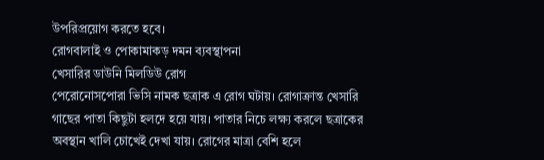উপরিপ্রয়োগ করতে হবে।
রোগবালাই ও পোকামাকড় দমন ব্যবস্থাপনা
খেসারির ডাউনি মিলডিউ রোগ
পেরোনোসপোরা ভিসি নামক ছত্রাক এ রোগ ঘটায়। রোগাক্রান্ত খেসারি গাছের পাতা কিছুটা হলদে হয়ে যায়। পাতার নিচে লক্ষ্য করলে ছত্রাকের অবস্থান খালি চোখেই দেখা যায়। রোগের মাত্রা বেশি হলে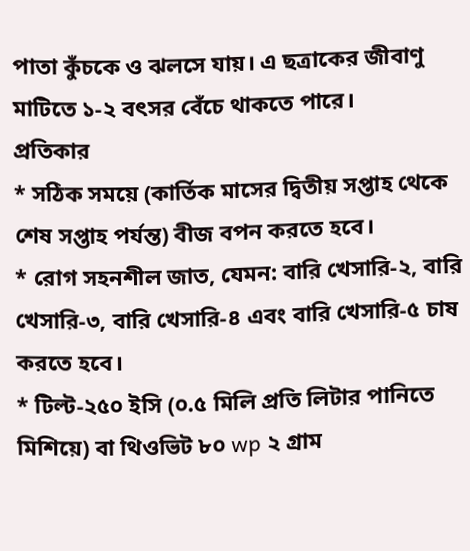পাতা কুঁচকে ও ঝলসে যায়। এ ছত্রাকের জীবাণু মাটিতে ১-২ বৎসর বেঁচে থাকতে পারে।
প্রতিকার
* সঠিক সময়ে (কার্তিক মাসের দ্বিতীয় সপ্তাহ থেকে শেষ সপ্তাহ পর্যন্ত) বীজ বপন করতে হবে।
* রোগ সহনশীল জাত, যেমন: বারি খেসারি-২, বারি খেসারি-৩, বারি খেসারি-৪ এবং বারি খেসারি-৫ চাষ করতে হবে।
* টিল্ট-২৫০ ইসি (০.৫ মিলি প্রতি লিটার পানিতে মিশিয়ে) বা থিওভিট ৮০ wp ২ গ্রাম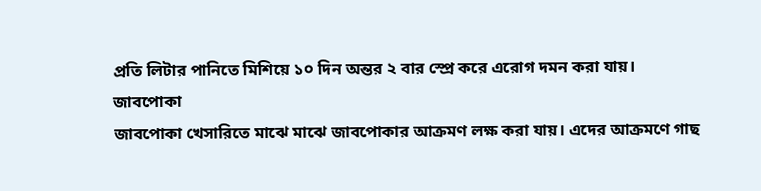প্রতি লিটার পানিতে মিশিয়ে ১০ দিন অন্তর ২ বার স্প্রে করে এরোগ দমন করা যায়।
জাবপোকা
জাবপোকা খেসারিতে মাঝে মাঝে জাবপোকার আক্রমণ লক্ষ করা যায়। এদের আক্রমণে গাছ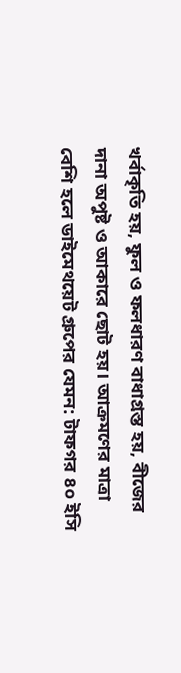খর্বাকৃতি হয়, ফুল ও ফলধারণ বাধাগ্রস্ত হয়, বীজের দানা অপুষ্ট ও আকারে ছোট হয়। আক্রমণের মাত্রা বেশি হলে ডাইমেথয়েট গ্রুপের যেমন: টাফগর ৪০ ইসি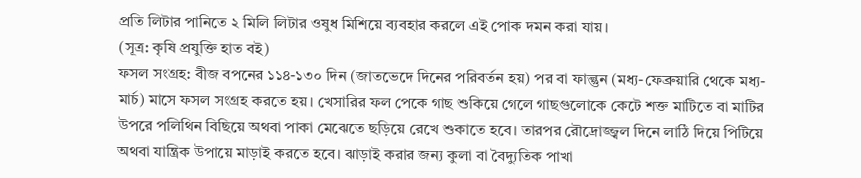প্রতি লিটার পানিতে ২ মিলি লিটার ওষুধ মিশিয়ে ব্যবহার করলে এই পোক দমন করা যায়।
(সূত্র: কৃষি প্রযুক্তি হাত বই)
ফসল সংগ্রহ: বীজ বপনের ১১৪-১৩০ দিন (জাতভেদে দিনের পরিবর্তন হয়) পর বা ফাল্গুন (মধ্য-ফেব্রুয়ারি থেকে মধ্য-মার্চ) মাসে ফসল সংগ্রহ করতে হয়। খেসারির ফল পেকে গাছ শুকিয়ে গেলে গাছগুলোকে কেটে শক্ত মাটিতে বা মাটির উপরে পলিথিন বিছিয়ে অথবা পাকা মেঝেতে ছড়িয়ে রেখে শুকাতে হবে। তারপর রৌদ্রোজ্জ্বল দিনে লাঠি দিয়ে পিটিয়ে অথবা যান্ত্রিক উপায়ে মাড়াই করতে হবে। ঝাড়াই করার জন্য কুলা বা বৈদ্যুতিক পাখা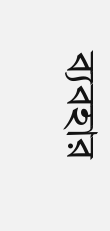ব্যবহার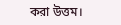করা উত্তম।